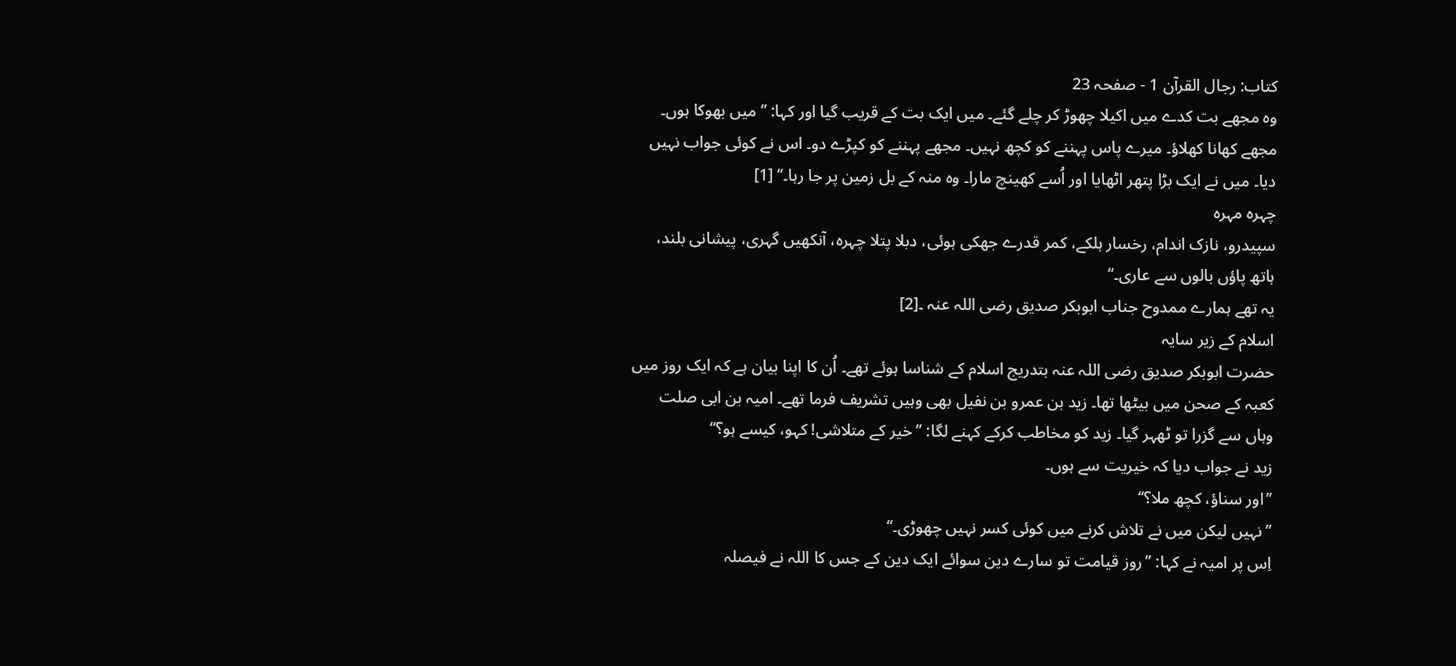کتاب: رجال القرآن 1 - صفحہ 23
وہ مجھے بت کدے میں اکیلا چھوڑ کر چلے گئے۔ میں ایک بت کے قریب گیا اور کہا: ’’میں بھوکا ہوں۔ مجھے کھانا کھلاؤ۔ میرے پاس پہننے کو کچھ نہیں۔ مجھے پہننے کو کپڑے دو۔ اس نے کوئی جواب نہیں دیا۔ میں نے ایک بڑا پتھر اٹھایا اور اُسے کھینچ مارا۔ وہ منہ کے بل زمین پر جا رہا۔‘‘ [1]
چہرہ مہرہ
سپیدرو، نازک اندام، رخسار ہلکے، کمر قدرے جھکی ہوئی، دبلا پتلا چہرہ، آنکھیں گہری، پیشانی بلند، ہاتھ پاؤں بالوں سے عاری۔‘‘
یہ تھے ہمارے ممدوح جناب ابوبکر صدیق رضی اللہ عنہ ۔[2]
اسلام کے زیر سایہ
حضرت ابوبکر صدیق رضی اللہ عنہ بتدریج اسلام کے شناسا ہوئے تھے۔ اُن کا اپنا بیان ہے کہ ایک روز میں کعبہ کے صحن میں بیٹھا تھا۔ زید بن عمرو بن نفیل بھی وہیں تشریف فرما تھے۔ امیہ بن ابی صلت وہاں سے گزرا تو ٹھہر گیا۔ زید کو مخاطب کرکے کہنے لگا: ’’خیر کے متلاشی! کہو، کیسے ہو؟‘‘
زید نے جواب دیا کہ خیریت سے ہوں۔
’’اور سناؤ، کچھ ملا؟‘‘
’’نہیں لیکن میں نے تلاش کرنے میں کوئی کسر نہیں چھوڑی۔‘‘
اِس پر امیہ نے کہا: ’’روز قیامت تو سارے دین سوائے ایک دین کے جس کا اللہ نے فیصلہ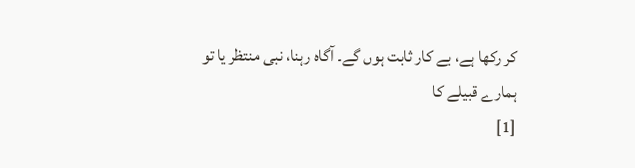کر رکھا ہے، بے کار ثابت ہوں گے۔ آگاہ رہنا، نبی منتظر یا تو ہمارے قبیلے کا
[1]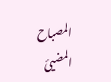المصباح المضییٔ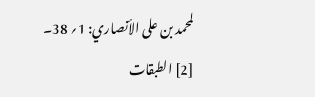لمحمد بن علی الأنصاري: 1؍ 38۔
[2] الطبقات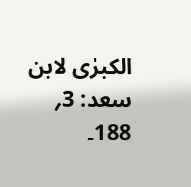الکبرٰی لابن سعد: 3؍ 188۔